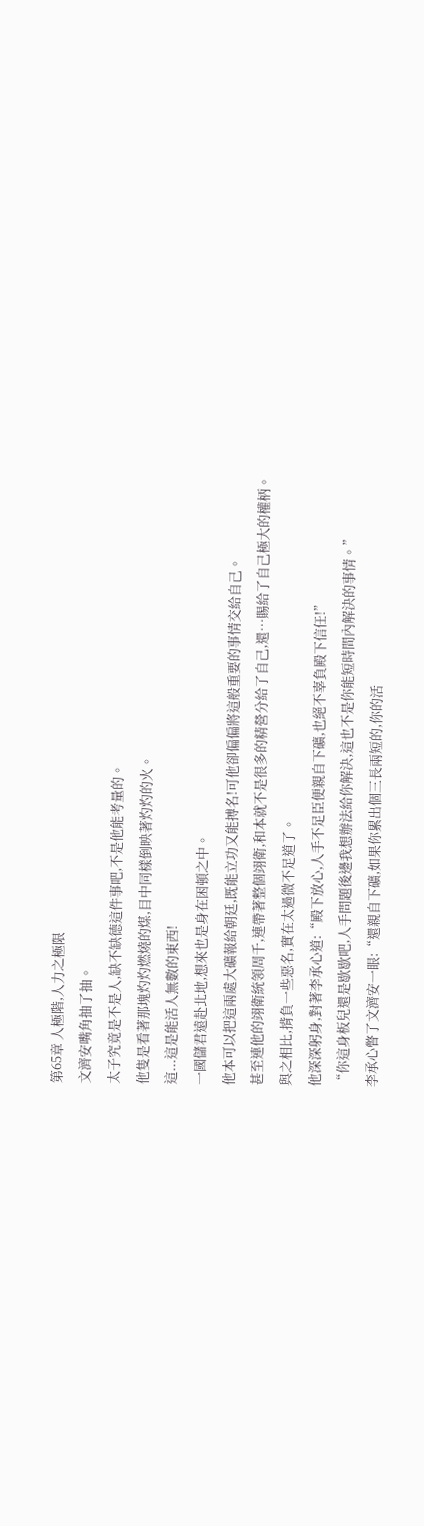第65章 人極階,人力之極限
文濟安嘴角抽了抽。
太子究竟是不是人,缺不缺德這件事吧,不是他能考量的。
他隻是看著那塊灼灼燃燒的煤,目中同樣倒映著灼灼的火。
這...這是能活人無數的東西!
一國儲君遠赴北地,想來也是身在困頓之中。
他本可以把這兩處大礦報給朝廷,既能立功又能搏名!可他卻偏偏將這般重要的事情交給自己。
甚至連他的翊衛統領周千,連帶著整個翊衛,和本就不是很多的精營分給了自己,還…賜給了自己極大的權柄。
與之相比,揹負一些惡名,實在太過微不足道了。
他深深躬身,對著李承心道:“殿下放心,人手不足臣便親自下礦,也絕不辜負殿下信任!”
“你這身板兒還是歇歇吧,人手問題後邊我想辦法給你解決,這也不是你能短時間內解決的事情。”
李承心瞥了文濟安一眼:“還親自下礦,如果你累出個三長兩短的,你的活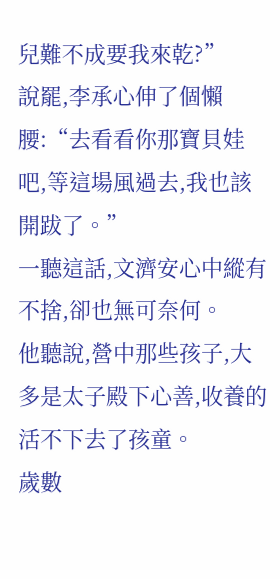兒難不成要我來乾?”
說罷,李承心伸了個懶腰:“去看看你那寶貝娃吧,等這場風過去,我也該開跋了。”
一聽這話,文濟安心中縱有不捨,卻也無可奈何。
他聽說,營中那些孩子,大多是太子殿下心善,收養的活不下去了孩童。
歲數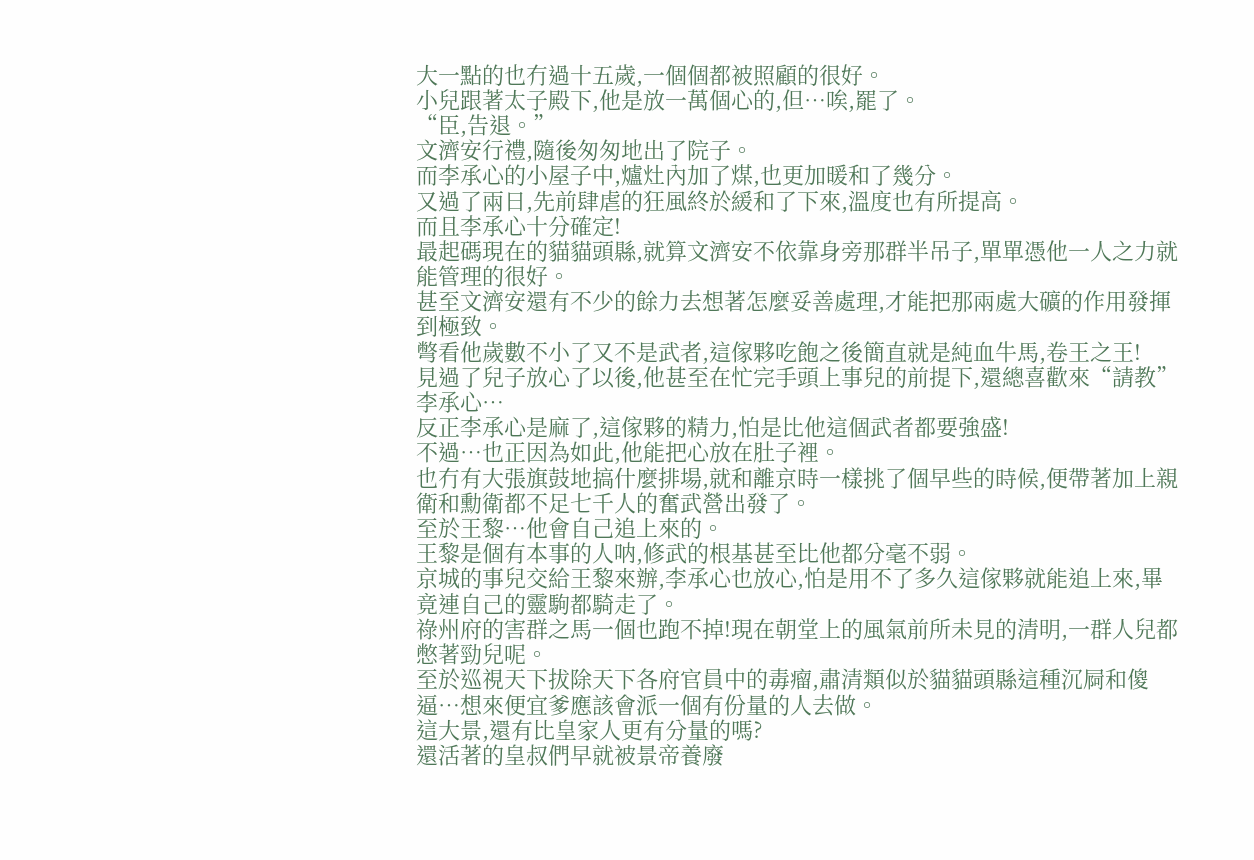大一點的也冇過十五歲,一個個都被照顧的很好。
小兒跟著太子殿下,他是放一萬個心的,但…唉,罷了。
“臣,告退。”
文濟安行禮,隨後匆匆地出了院子。
而李承心的小屋子中,爐灶內加了煤,也更加暖和了幾分。
又過了兩日,先前肆虐的狂風終於緩和了下來,溫度也有所提高。
而且李承心十分確定!
最起碼現在的貓貓頭縣,就算文濟安不依靠身旁那群半吊子,單單憑他一人之力就能管理的很好。
甚至文濟安還有不少的餘力去想著怎麼妥善處理,才能把那兩處大礦的作用發揮到極致。
彆看他歲數不小了又不是武者,這傢夥吃飽之後簡直就是純血牛馬,卷王之王!
見過了兒子放心了以後,他甚至在忙完手頭上事兒的前提下,還總喜歡來“請教”李承心…
反正李承心是麻了,這傢夥的精力,怕是比他這個武者都要強盛!
不過…也正因為如此,他能把心放在肚子裡。
也冇有大張旗鼓地搞什麼排場,就和離京時一樣挑了個早些的時候,便帶著加上親衛和勳衛都不足七千人的奮武營出發了。
至於王黎…他會自己追上來的。
王黎是個有本事的人呐,修武的根基甚至比他都分毫不弱。
京城的事兒交給王黎來辦,李承心也放心,怕是用不了多久這傢夥就能追上來,畢竟連自己的靈駒都騎走了。
祿州府的害群之馬一個也跑不掉!現在朝堂上的風氣前所未見的清明,一群人兒都憋著勁兒呢。
至於巡視天下拔除天下各府官員中的毒瘤,肅清類似於貓貓頭縣這種沉屙和傻逼…想來便宜爹應該會派一個有份量的人去做。
這大景,還有比皇家人更有分量的嗎?
還活著的皇叔們早就被景帝養廢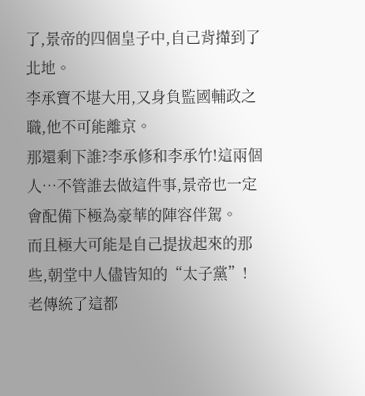了,景帝的四個皇子中,自己背攆到了北地。
李承寶不堪大用,又身負監國輔政之職,他不可能離京。
那還剩下誰?李承修和李承竹!這兩個人…不管誰去做這件事,景帝也一定會配備下極為豪華的陣容伴駕。
而且極大可能是自己提拔起來的那些,朝堂中人儘皆知的“太子黨”!
老傳統了這都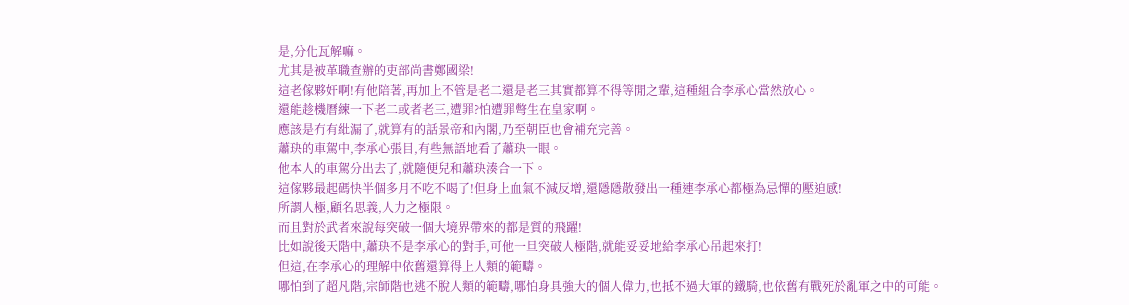是,分化瓦解嘛。
尤其是被革職查辦的吏部尚書鄭國梁!
這老傢夥奸啊!有他陪著,再加上不管是老二還是老三其實都算不得等閒之輩,這種組合李承心當然放心。
還能趁機曆練一下老二或者老三,遭罪?怕遭罪彆生在皇家啊。
應該是冇有紕漏了,就算有的話景帝和內閣,乃至朝臣也會補充完善。
蕭玦的車駕中,李承心張目,有些無語地看了蕭玦一眼。
他本人的車駕分出去了,就隨便兒和蕭玦湊合一下。
這傢夥最起碼快半個多月不吃不喝了!但身上血氣不減反增,還隱隱散發出一種連李承心都極為忌憚的壓迫感!
所謂人極,顧名思義,人力之極限。
而且對於武者來說每突破一個大境界帶來的都是質的飛躍!
比如說後天階中,蕭玦不是李承心的對手,可他一旦突破人極階,就能妥妥地給李承心吊起來打!
但這,在李承心的理解中依舊還算得上人類的範疇。
哪怕到了超凡階,宗師階也逃不脫人類的範疇,哪怕身具強大的個人偉力,也抵不過大軍的鐵騎,也依舊有戰死於亂軍之中的可能。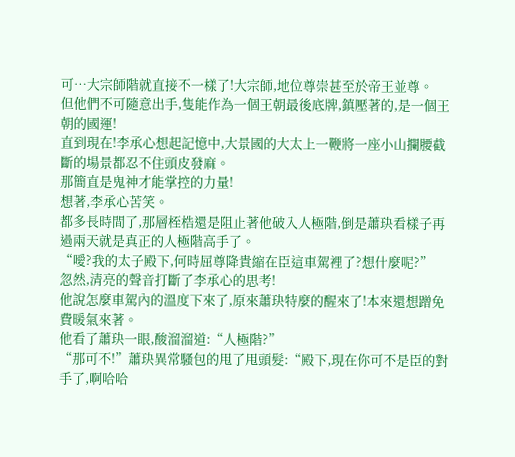可…大宗師階就直接不一樣了!大宗師,地位尊崇甚至於帝王並尊。
但他們不可隨意出手,隻能作為一個王朝最後底牌,鎮壓著的,是一個王朝的國運!
直到現在!李承心想起記憶中,大景國的大太上一鞭將一座小山攔腰截斷的場景都忍不住頭皮發麻。
那簡直是鬼神才能掌控的力量!
想著,李承心苦笑。
都多長時間了,那層桎梏還是阻止著他破入人極階,倒是蕭玦看樣子再過兩天就是真正的人極階高手了。
“噯?我的太子殿下,何時屈尊降貴縮在臣這車駕裡了?想什麼呢?”
忽然,清亮的聲音打斷了李承心的思考!
他說怎麼車駕內的溫度下來了,原來蕭玦特麼的醒來了!本來還想蹭免費暖氣來著。
他看了蕭玦一眼,酸溜溜道:“人極階?”
“那可不!”蕭玦異常騷包的甩了甩頭髮:“殿下,現在你可不是臣的對手了,啊哈哈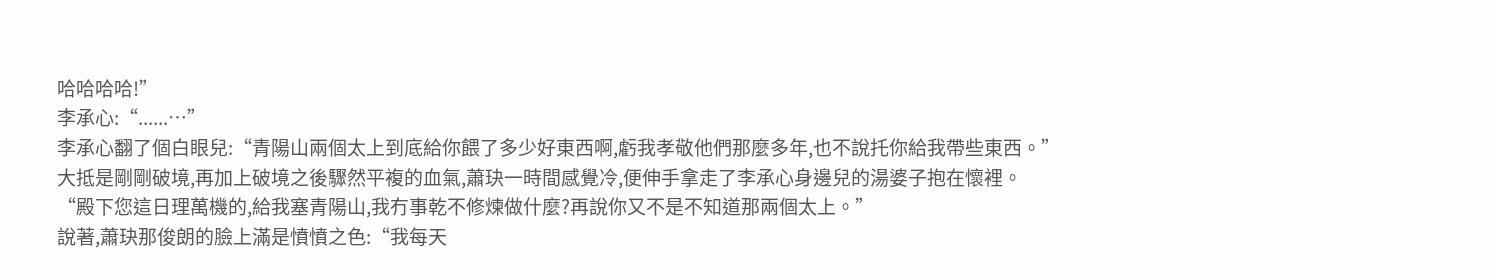哈哈哈哈!”
李承心:“......…”
李承心翻了個白眼兒:“青陽山兩個太上到底給你餵了多少好東西啊,虧我孝敬他們那麼多年,也不說托你給我帶些東西。”
大抵是剛剛破境,再加上破境之後驟然平複的血氣,蕭玦一時間感覺冷,便伸手拿走了李承心身邊兒的湯婆子抱在懷裡。
“殿下您這日理萬機的,給我塞青陽山,我冇事乾不修煉做什麼?再說你又不是不知道那兩個太上。”
說著,蕭玦那俊朗的臉上滿是憤憤之色:“我每天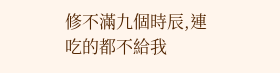修不滿九個時辰,連吃的都不給我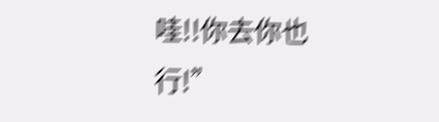哇!!你去你也行!”